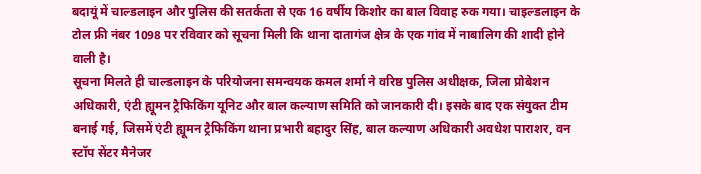बदायूं में चाल्डलाइन और पुलिस की सतर्कता से एक 16 वर्षीय किशोर का बाल विवाह रुक गया। चाइल्डलाइन के टोल फ्री नंबर 1098 पर रविवार को सूचना मिली कि थाना दातागंज क्षेत्र के एक गांव में नाबालिग की शादी होने वाली है।
सूचना मिलते ही चाल्डलाइन के परियोजना समन्वयक कमल शर्मा ने वरिष्ठ पुलिस अधीक्षक, जिला प्रोबेशन अधिकारी, एंटी ह्यूमन ट्रैफिकिंग यूनिट और बाल कल्याण समिति को जानकारी दी। इसके बाद एक संयुक्त टीम बनाई गई, जिसमें एंटी ह्यूमन ट्रैफिकिंग थाना प्रभारी बहादुर सिंह, बाल कल्याण अधिकारी अवधेश पाराशर, वन स्टॉप सेंटर मैनेजर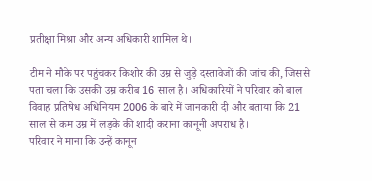प्रतीक्षा मिश्रा और अन्य अधिकारी शामिल थे।

टीम ने मौके पर पहुंचकर किशोर की उम्र से जुड़े दस्तावेजों की जांच की, जिससे पता चला कि उसकी उम्र करीब 16 साल है। अधिकारियों ने परिवार को बाल विवाह प्रतिषेध अधिनियम 2006 के बारे में जानकारी दी और बताया कि 21 साल से कम उम्र में लड़के की शादी कराना कानूनी अपराध है।
परिवार ने माना कि उन्हें कानून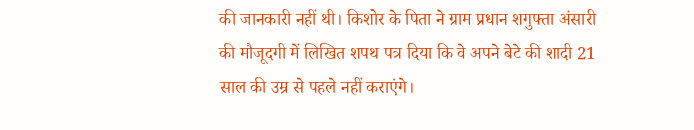की जानकारी नहीं थी। किशोर के पिता ने ग्राम प्रधान शगुफ्ता अंसारी की मौजूदगी में लिखित शपथ पत्र दिया कि वे अपने बेटे की शादी 21 साल की उम्र से पहले नहीं कराएंगे।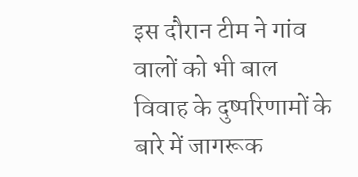इस दौरान टीम ने गांव वालों को भी बाल विवाह के दुष्परिणामों के बारे में जागरूक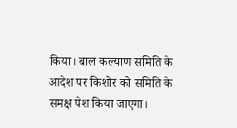किया। बाल कल्याण समिति के आदेश पर किशोर को समिति के समक्ष पेश किया जाएगा।